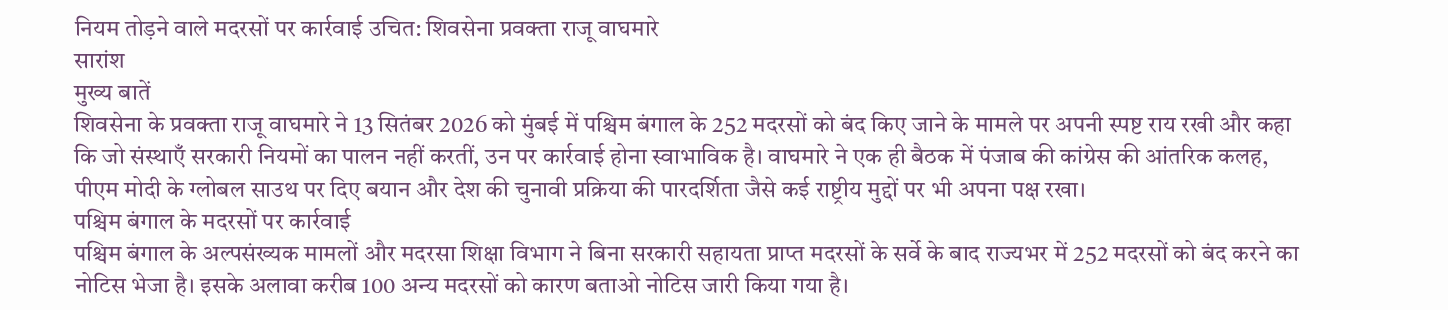नियम तोड़ने वाले मदरसों पर कार्रवाई उचित: शिवसेना प्रवक्ता राजू वाघमारे
सारांश
मुख्य बातें
शिवसेना के प्रवक्ता राजू वाघमारे ने 13 सितंबर 2026 को मुंबई में पश्चिम बंगाल के 252 मदरसों को बंद किए जाने के मामले पर अपनी स्पष्ट राय रखी और कहा कि जो संस्थाएँ सरकारी नियमों का पालन नहीं करतीं, उन पर कार्रवाई होना स्वाभाविक है। वाघमारे ने एक ही बैठक में पंजाब की कांग्रेस की आंतरिक कलह, पीएम मोदी के ग्लोबल साउथ पर दिए बयान और देश की चुनावी प्रक्रिया की पारदर्शिता जैसे कई राष्ट्रीय मुद्दों पर भी अपना पक्ष रखा।
पश्चिम बंगाल के मदरसों पर कार्रवाई
पश्चिम बंगाल के अल्पसंख्यक मामलों और मदरसा शिक्षा विभाग ने बिना सरकारी सहायता प्राप्त मदरसों के सर्वे के बाद राज्यभर में 252 मदरसों को बंद करने का नोटिस भेजा है। इसके अलावा करीब 100 अन्य मदरसों को कारण बताओ नोटिस जारी किया गया है।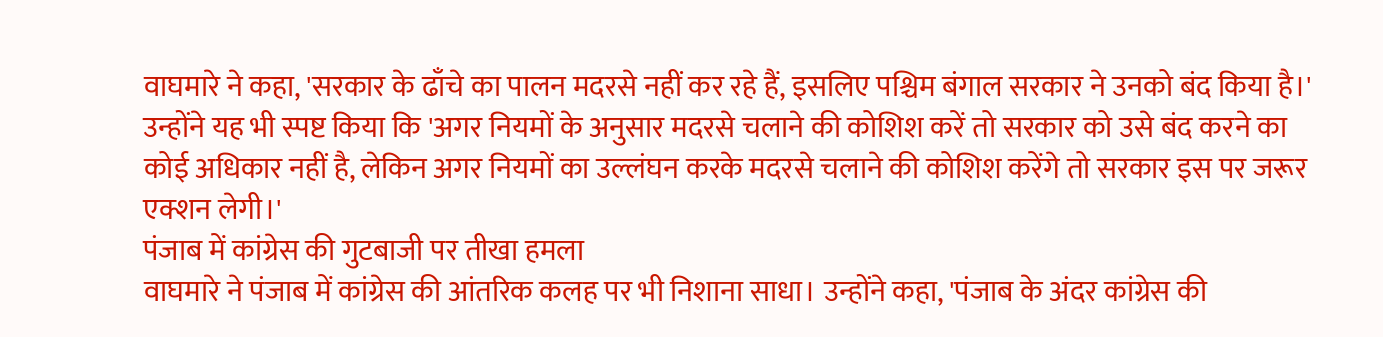वाघमारे ने कहा, 'सरकार के ढाँचे का पालन मदरसे नहीं कर रहे हैं, इसलिए पश्चिम बंगाल सरकार ने उनको बंद किया है।' उन्होंने यह भी स्पष्ट किया कि 'अगर नियमों के अनुसार मदरसे चलाने की कोशिश करें तो सरकार को उसे बंद करने का कोई अधिकार नहीं है, लेकिन अगर नियमों का उल्लंघन करके मदरसे चलाने की कोशिश करेंगे तो सरकार इस पर जरूर एक्शन लेगी।'
पंजाब में कांग्रेस की गुटबाजी पर तीखा हमला
वाघमारे ने पंजाब में कांग्रेस की आंतरिक कलह पर भी निशाना साधा। उन्होंने कहा, 'पंजाब के अंदर कांग्रेस की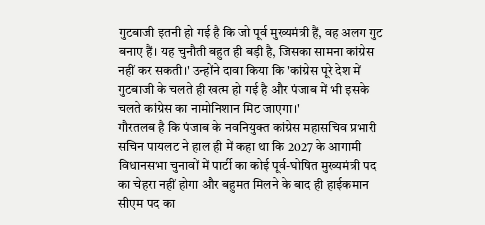गुटबाजी इतनी हो गई है कि जो पूर्व मुख्यमंत्री हैं, वह अलग गुट बनाए हैं। यह चुनौती बहुत ही बड़ी है, जिसका सामना कांग्रेस नहीं कर सकती।' उन्होंने दावा किया कि 'कांग्रेस पूरे देश में गुटबाजी के चलते ही खत्म हो गई है और पंजाब में भी इसके चलते कांग्रेस का नामोनिशान मिट जाएगा।'
गौरतलब है कि पंजाब के नवनियुक्त कांग्रेस महासचिव प्रभारी सचिन पायलट ने हाल ही में कहा था कि 2027 के आगामी विधानसभा चुनावों में पार्टी का कोई पूर्व-घोषित मुख्यमंत्री पद का चेहरा नहीं होगा और बहुमत मिलने के बाद ही हाईकमान सीएम पद का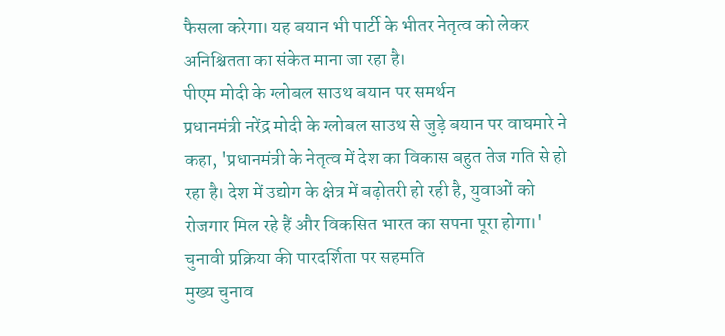फैसला करेगा। यह बयान भी पार्टी के भीतर नेतृत्व को लेकर अनिश्चितता का संकेत माना जा रहा है।
पीएम मोदी के ग्लोबल साउथ बयान पर समर्थन
प्रधानमंत्री नरेंद्र मोदी के ग्लोबल साउथ से जुड़े बयान पर वाघमारे ने कहा, 'प्रधानमंत्री के नेतृत्व में देश का विकास बहुत तेज गति से हो रहा है। देश में उद्योग के क्षेत्र में बढ़ोतरी हो रही है, युवाओं को रोजगार मिल रहे हैं और विकसित भारत का सपना पूरा होगा।'
चुनावी प्रक्रिया की पारदर्शिता पर सहमति
मुख्य चुनाव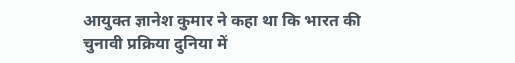आयुक्त ज्ञानेश कुमार ने कहा था कि भारत की चुनावी प्रक्रिया दुनिया में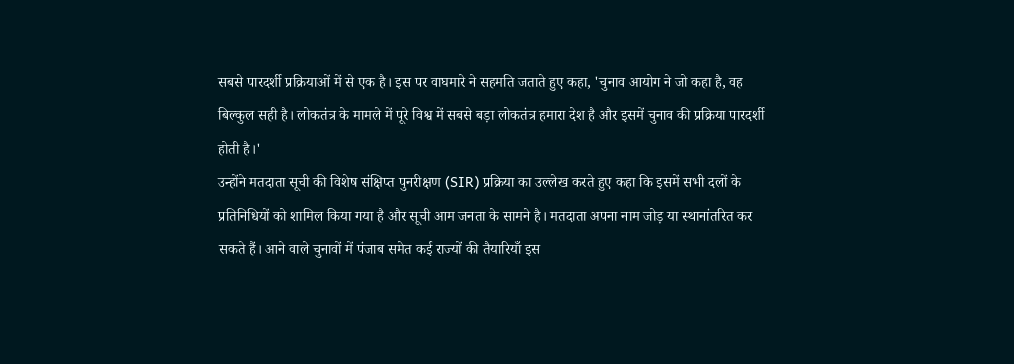सबसे पारदर्शी प्रक्रियाओं में से एक है। इस पर वाघमारे ने सहमति जताते हुए कहा, 'चुनाव आयोग ने जो कहा है, वह बिल्कुल सही है। लोकतंत्र के मामले में पूरे विश्व में सबसे बड़ा लोकतंत्र हमारा देश है और इसमें चुनाव की प्रक्रिया पारदर्शी होती है।'
उन्होंने मतदाता सूची की विशेष संक्षिप्त पुनरीक्षण (SIR) प्रक्रिया का उल्लेख करते हुए कहा कि इसमें सभी दलों के प्रतिनिधियों को शामिल किया गया है और सूची आम जनता के सामने है। मतदाता अपना नाम जोड़ या स्थानांतरित कर सकते हैं। आने वाले चुनावों में पंजाब समेत कई राज्यों की तैयारियाँ इस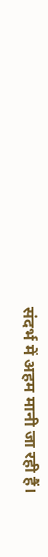संदर्भ में अहम मानी जा रही हैं।